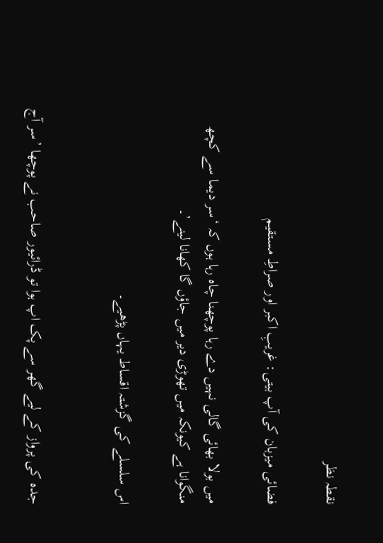نقطہ نظر

فضائی میزبان کی آپ بیتی: غریبِ اکبر اور صراطِ مستقیم

میں بولا بھائی گالی نہیں دے رہا پوچھنا چاہ رہا ہوں کہ ‘سر دیما سے کچھ منگوانا ہے کیونکہ میں تھوڑی دیر میں جاؤں گا کھانا لینے’۔

اس سلسلے کی گزشتہ اقساط یہاں پڑھیے۔


جدہ کی پرواز کے لیے گھر سے پک اپ ہوا تو ڈرائیور صاحب نے پوچھا ’سر آج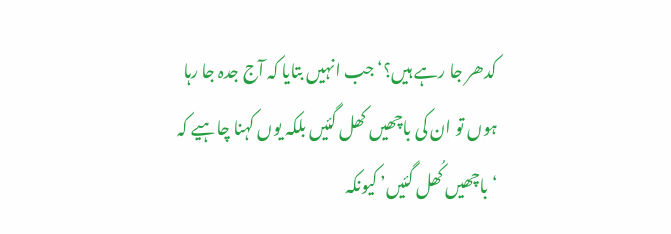کدھر جا رہے ہیں؟‘ جب انہیں بتایا کہ آج جدہ جا رہا ہوں تو ان کی باچھیں کھل گئیں بلکہ یوں کہنا چاہیے کہ ‘باچھیں کُھل گئیں’ کیونکہ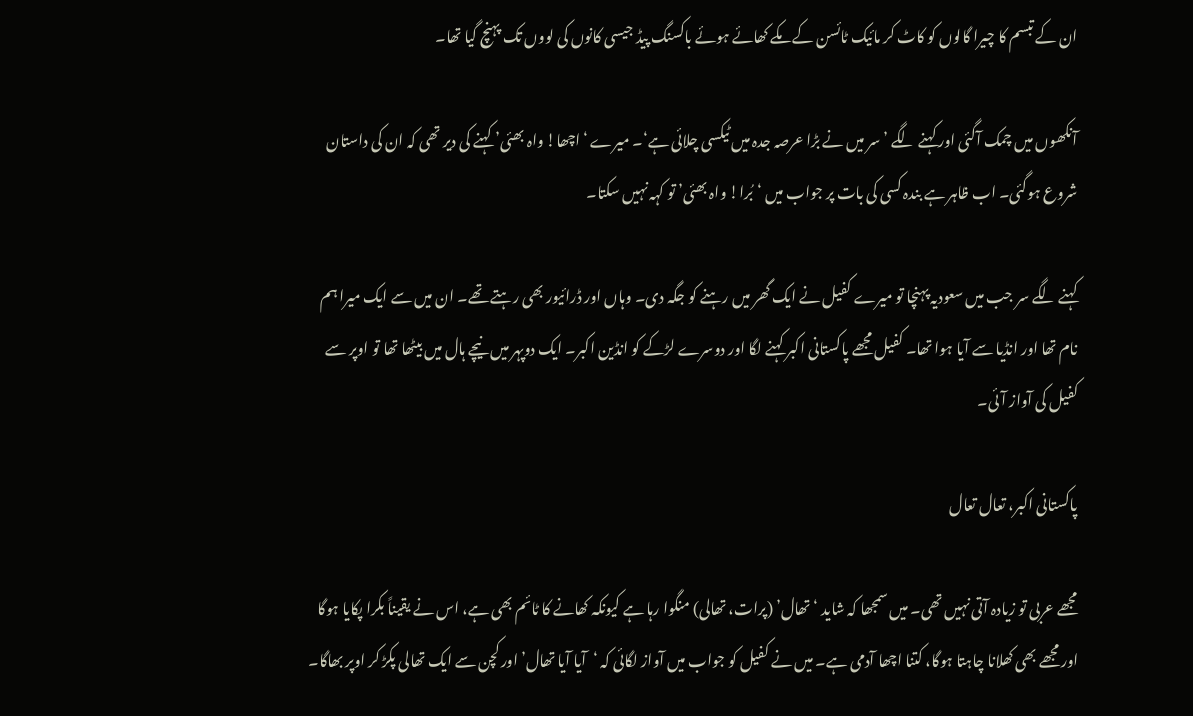ان کے تبسم کا چیرا گالوں کو کاٹ کر مائیک ٹائسن کے مکے کھائے ہوئے باکسنگ پیڈ جیسی کانوں کی لووں تک پہنچ گیا تھا۔

آنکھوں میں چمک آگئی اور کہنے لگے ’سر میں نے بڑا عرصہ جدہ میں ٹیکسی چلائی ہے‘۔ میرے ‘اچھا! واہ بھئی’ کہنے کی دیر تھی کہ ان کی داستان شروع ہوگئی۔ اب ظاہر ہے بندہ کسی کی بات پر جواب میں ‘بُرا! واہ بھئی’ تو کہہ نہیں سکتا۔

کہنے لگے سر جب میں سعودیہ پہنچا تو میرے کفیل نے ایک گھر میں رہنے کو جگہ دی۔ وہاں اور ڈرائیور بھی رہتے تھے۔ ان میں سے ایک میرا ہم نام تھا اور انڈیا سے آیا ہوا تھا۔ کفیل مجھے پاکستانی اکبر کہنے لگا اور دوسرے لڑکے کو انڈین اکبر۔ ایک دوپہر میں نیچے ہال میں بیٹھا تھا تو اوپر سے کفیل کی آواز آئی۔

پاکستانی اکبر، تعال تعال

مجھے عربی تو زیادہ آتی نہیں تھی۔ میں سمجھا کہ شاید ‘تھال’ (پرات، تھالی) منگوا رہا ہے کیونکہ کھانے کا ٹائم بھی ہے، اس نے یقیناً بکرا پکایا ہوگا اور مجھے بھی کھلانا چاہتا ہوگا، کتنا اچھا آدمی ہے۔ میں نے کفیل کو جواب میں آواز لگائی کہ ‘آیا آیا تھال’ اور کچن سے ایک تھالی پکڑ کر اوپر بھاگا۔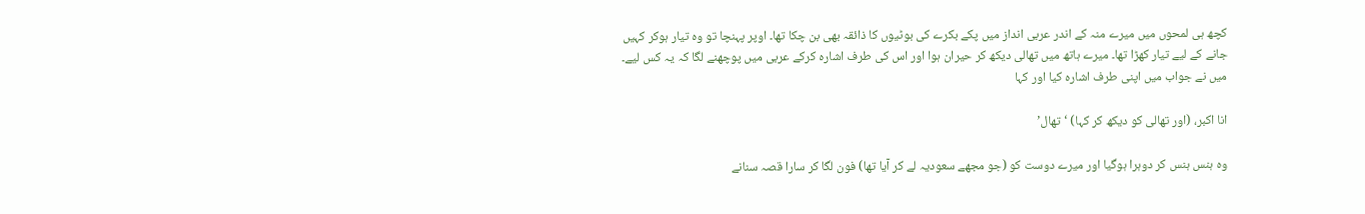کچھ ہی لمحوں میں میرے منہ کے اندر عربی انداز میں پکے بکرے کی بوٹیوں کا ذائقہ بھی بن چکا تھا۔ اوپر پہنچا تو وہ تیار ہوکر کہیں جانے کے لیے تیار کھڑا تھا۔ میرے ہاتھ میں تھالی دیکھ کر حیران ہوا اور اس کی طرف اشارہ کرکے عربی میں پوچھنے لگا کہ یہ کس لیے۔ میں نے جواب میں اپنی طرف اشارہ کیا اور کہا

انا اکبر، (اور تھالی کو دیکھ کر کہا) ‘تھال’

وہ ہنس ہنس کر دوہرا ہوگیا اور میرے دوست کو (جو مجھے سعودیہ لے کر آیا تھا) فون لگا کر سارا قصہ سنانے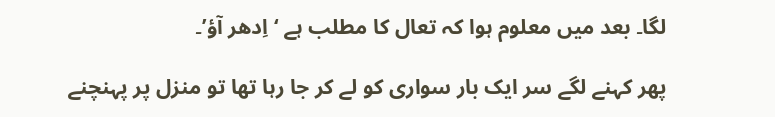لگا۔ بعد میں معلوم ہوا کہ تعال کا مطلب ہے ‘اِدھر آؤ’۔

پھر کہنے لگے سر ایک بار سواری کو لے کر جا رہا تھا تو منزل پر پہنچنے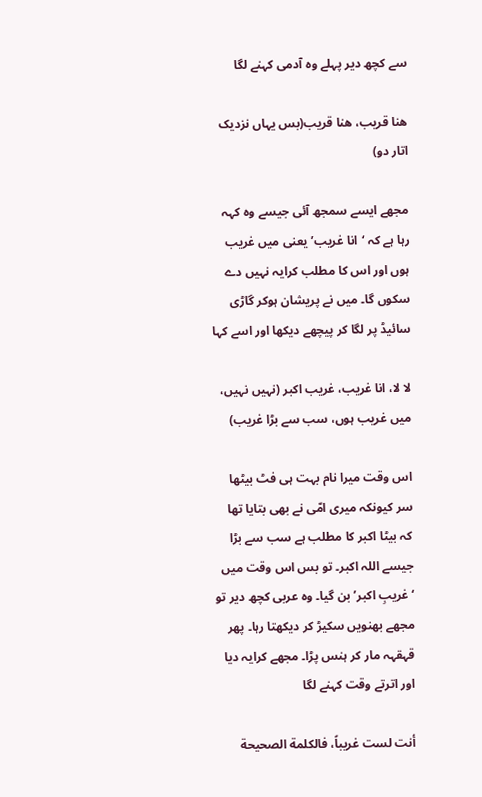سے کچھ دیر پہلے وہ آدمی کہنے لگا

ھنا قریب، ھنا قریب(بس یہاں نزدیک اتار دو)

مجھے ایسے سمجھ آئی جیسے وہ کہہ رہا ہے کہ ‘انا غریب’ یعنی میں غریب ہوں اور اس کا مطلب کرایہ نہیں دے سکوں گا۔ میں نے پریشان ہوکر گاڑی سائیڈ پر لگا کر پیچھے دیکھا اور اسے کہا

لا لا، انا غریب، غریب اکبر (نہیں نہیں، میں غریب ہوں، سب سے بڑا غریب)

اس وقت میرا نام بہت ہی فٹ بیٹھا سر کیونکہ میری امّی نے بھی بتایا تھا کہ بیٹا اکبر کا مطلب ہے سب سے بڑا جیسے اللہ اکبر۔ تو بس اس وقت میں ‘غریبِ اکبر’ بن گیا۔ وہ عربی کچھ دیر تو مجھے بھنویں سکیڑ کر دیکھتا رہا۔ پھر قہقہہ مار کر ہنس پڑا۔ مجھے کرایہ دیا اور اترتے وقت کہنے لگا

أنت لست غريباً، فالكلمة الصحيحة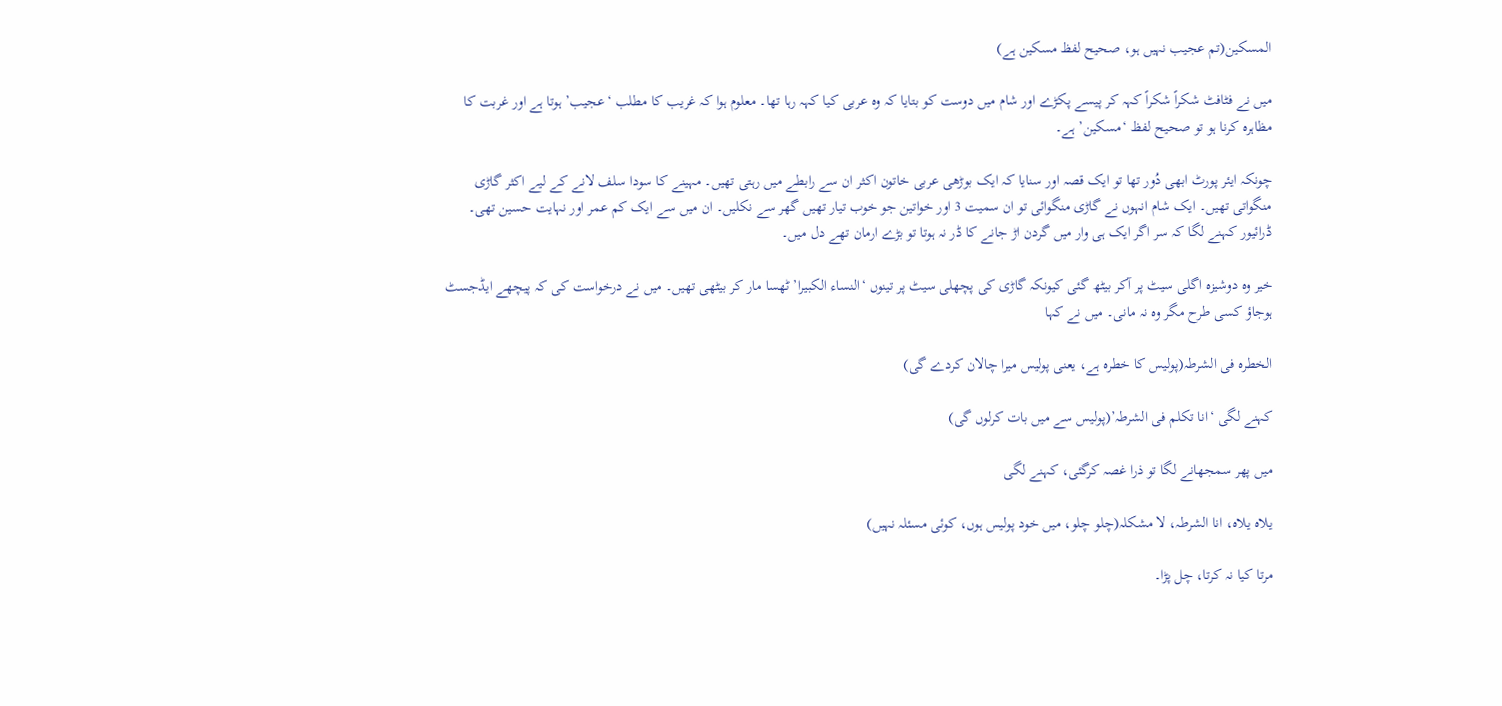المسکین(تم عجیب نہیں ہو، صحیح لفظ مسکین ہے)

میں نے فٹافٹ شكراً شكراً کہہ کر پیسے پکڑے اور شام میں دوست کو بتایا کہ وہ عربی کیا کہہ رہا تھا۔ معلوم ہوا کہ غریب کا مطلب ‘عجیب’ ہوتا ہے اور غربت کا مظاہرہ کرنا ہو تو صحیح لفظ ‘مسکین’ ہے۔

چونکہ ایئر پورٹ ابھی دُور تھا تو ایک قصہ اور سنایا کہ ایک بوڑھی عربی خاتون اکثر ان سے رابطے میں رہتی تھیں۔ مہینے کا سودا سلف لانے کے لیے اکثر گاڑی منگواتی تھیں۔ ایک شام انہوں نے گاڑی منگوائی تو ان سمیت 3 اور خواتین جو خوب تیار تھیں گھر سے نکلیں۔ ان میں سے ایک کم عمر اور نہایت حسین تھی۔ ڈرائیور کہنے لگا کہ سر اگر ایک ہی وار میں گردن اڑ جانے کا ڈر نہ ہوتا تو بڑے ارمان تھے دل میں۔

خیر وہ دوشیزہ اگلی سیٹ پر آکر بیٹھ گئی کیونکہ گاڑی کی پچھلی سیٹ پر تینوں ‘النساء الکبیرا’ ٹھسا مار کر بیٹھی تھیں۔ میں نے درخواست کی کہ پیچھے ایڈجسٹ ہوجاؤ کسی طرح مگر وہ نہ مانی۔ میں نے کہا

الخطرہ فی الشرطہ(پولیس کا خطرہ ہے، یعنی پولیس میرا چالان کردے گی)

کہنے لگی ‘انا تکلم فی الشرطہ’(پولیس سے میں بات کرلوں گی)

میں پھر سمجھانے لگا تو ذرا غصہ کرگئی، کہنے لگی

یلاہ یلاہ، انا الشرطہ، لا مشکلہ(چلو چلو، میں خود پولیس ہوں، کوئی مسئلہ نہیں)

مرتا کیا نہ کرتا، چل پڑا۔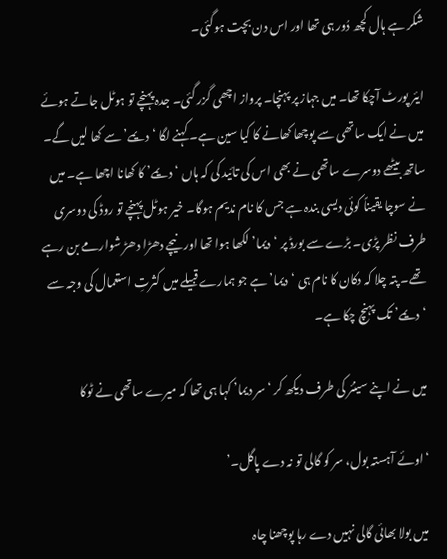شکر ہے ہال کچھ دُور ہی تھا اور اس دن بچت ہوگئی۔

ایئر پورٹ آچکا تھا۔ میں جہاز پر پہنچا۔ پرواز اچھی گزر گئی۔ جدہ پہنچے تو ہوٹل جاتے ہوئے میں نے ایک ساتھی سے پوچھا کھانے کا کیا سین ہے۔ کہنے لگا ‘دیمے’ سے کھا لیں گے۔ ساتھ بیٹھے دوسرے ساتھی نے بھی اس کی تائید کی کہ ہاں ‘دیمے’ کا کھانا اچھا ہے۔ میں نے سوچا یقیناً کوئی دیسی بندہ ہے جس کا نام ندیم ہوگا۔ خیر ہوٹل پہنچے تو روڈ کی دوسری طرف نظر پڑی۔ بڑے سے بورڈ پر ‘دیما’ لکھا ہوا تھا اور نیچے دھڑا دھڑ شوارمے بن رہے تھے۔ پتہ چلا کہ دکان کا نام ہی ‘دیما’ ہے جو ہمارے قبیلے میں کثرتِ استعمال کی وجہ سے ‘دیمے’ تک پہنچ چکا ہے۔

میں نے اپنے سینئر کی طرف دیکھ کر ‘سر دیما’ کہا ہی تھا کہ میرے ساتھی نے ٹوکا

‘اوئے آہستہ بول، سر کو گالی تو نہ دے پاگل۔’

میں بولا بھائی گالی نہیں دے رہا پوچھنا چاہ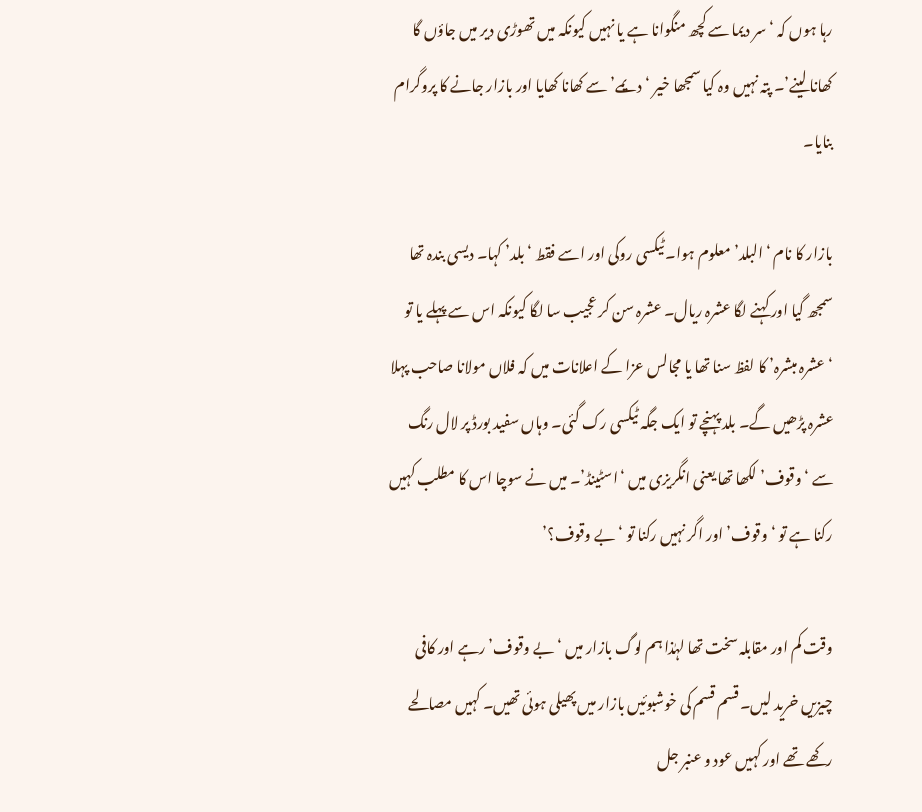رہا ہوں کہ ‘سر دیما سے کچھ منگوانا ہے یا نہیں کیونکہ میں تھوڑی دیر میں جاؤں گا کھانا لینے’۔ پتہ نہیں وہ کیا سمجھا خیر ‘دیمے’ سے کھانا کھایا اور بازار جانے کا پروگرام بنایا۔

بازار کا نام ‘البلد’ معلوم ہوا۔ ٹیکسی روکی اور اسے فقط ‘بلد’ کہا۔ دیسی بندہ تھا سمجھ گیا اور کہنے لگا عشرہ ریال۔ عشرہ سن کر عجیب سا لگا کیونکہ اس سے پہلے یا تو ‘عشرہ مبشرہ’ کا لفظ سنا تھا یا مجالس عزا کے اعلانات میں کہ فلاں مولانا صاحب پہلا عشرہ پڑھیں گے۔ بلد پہنچے تو ایک جگہ ٹیکسی رک گئی۔ وہاں سفید بورڈ پر لال رنگ سے ‘وقوف’ لکھا تھا یعنی انگریزی میں ‘اسٹینڈ’۔ میں نے سوچا اس کا مطلب کہیں رکنا ہے تو ‘وقوف’ اور اگر نہیں رکنا تو ‘بے وقوف؟’

وقت کم اور مقابلہ سخت تھا لہٰذا ہم لوگ بازار میں ‘بے وقوف’ رہے اور کافی چیزیں خرید لیں۔ قسم قسم کی خوشبوئیں بازار میں پھیلی ہوئی تھیں۔ کہیں مصالحے رکھے تھے اور کہیں عود و عنبر جل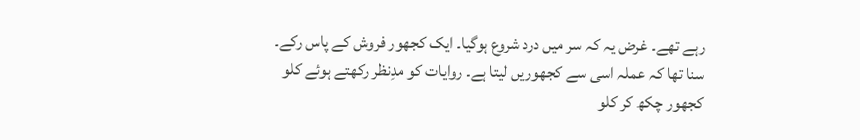رہے تھے۔ غرض یہ کہ سر میں درد شروع ہوگیا۔ ایک کجھور فروش کے پاس رکے۔ سنا تھا کہ عملہ اسی سے کجھوریں لیتا ہے۔ روایات کو مدِنظر رکھتے ہوئے کلو کجھور چکھ کر کلو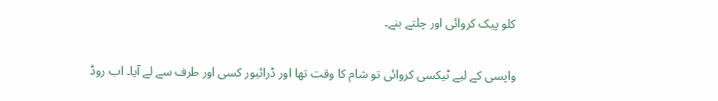کلو پیک کروائی اور چلتے بنے۔

واپسی کے لیے ٹیکسی کروائی تو شام کا وقت تھا اور ڈرائیور کسی اور طرف سے لے آیا۔ اب روڈ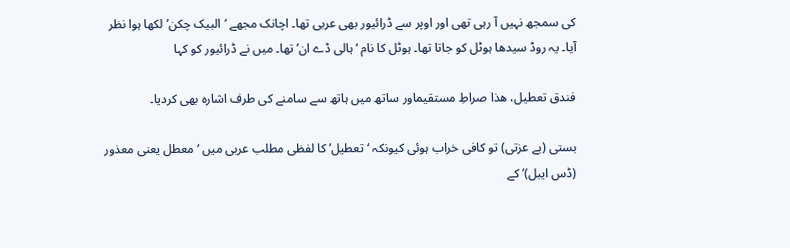کی سمجھ نہیں آ رہی تھی اور اوپر سے ڈرائیور بھی عربی تھا۔ اچانک مجھے ‘البیک چکن’ لکھا ہوا نظر آیا۔ یہ روڈ سیدھا ہوٹل کو جاتا تھا۔ ہوٹل کا نام ‘ہالی ڈے ان’ تھا۔ میں نے ڈرائیور کو کہا

فندق تعطیل، ھذا صراطِ مستقیماور ساتھ میں ہاتھ سے سامنے کی طرف اشارہ بھی کردیا۔

بستی (بے عزتی) تو کافی خراب ہوئی کیونکہ ‘تعطیل’ کا لفظی مطلب عربی میں ‘معطل یعنی معذور (ڈس ایبل)’ کے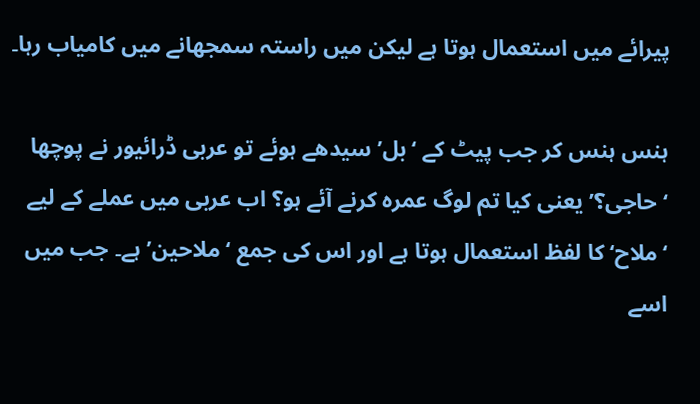پیرائے میں استعمال ہوتا ہے لیکن میں راستہ سمجھانے میں کامیاب رہا۔

ہنس ہنس کر جب پیٹ کے ‘بل’ سیدھے ہوئے تو عربی ڈرائیور نے پوچھا ‘حاجی؟’ یعنی کیا تم لوگ عمرہ کرنے آئے ہو؟ اب عربی میں عملے کے لیے ‘ملاح‘ کا لفظ استعمال ہوتا ہے اور اس کی جمع ‘ملاحین’ ہے۔ جب میں اسے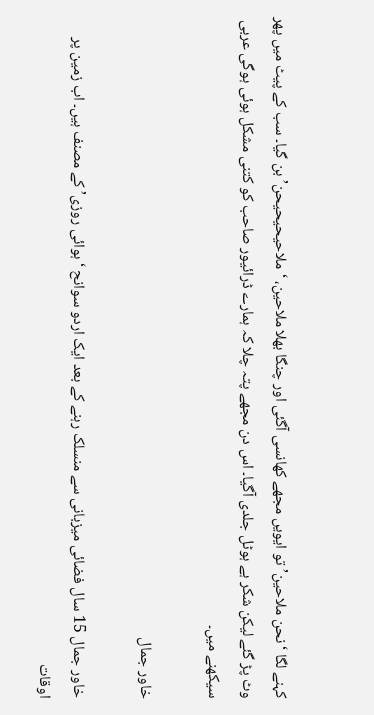کہنے لگا ‘نحن ملاحین’ تو ایویں مجھے کھانسی آگئی اور چنگا بھلا ملاحین، ‘ملاحیحیحیحن’ بن گیا۔ سب کے پیٹ میں پھر وٹ پڑ گئے لیکن شکر ہے ہوٹل جلدی آگیا۔ اس دن مجھے پتہ چلا کہ ہمارے ڈرائیور صاحب کو کتنی مشکل ہوئی ہوگی عربی سیکھنے میں۔

خاور جمال

خاور جمال 15 سال فضائی میزبانی سے منسلک رہنے کے بعد ایک اردو سوانح ‘ہوائی روزی’ کے مصنف ہیں۔ اب زمین پر اوقات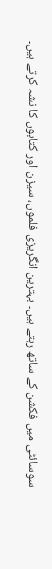سوسائٹی میں فکشن کے ساتھ رہتے ہیں۔ بہترین انگریزی فلموں، سیزن اور کتابوں کا نشہ کرتے ہیں۔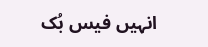انہیں فیس بُک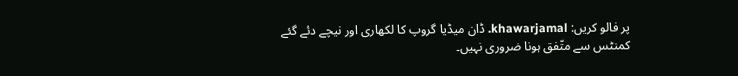پر فالو کریں: khawarjamal. ڈان میڈیا گروپ کا لکھاری اور نیچے دئے گئے کمنٹس سے متّفق ہونا ضروری نہیں۔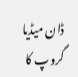ڈان میڈیا گروپ کا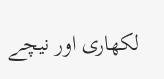لکھاری اور نیچے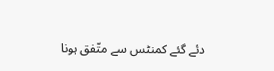دئے گئے کمنٹس سے متّفق ہونا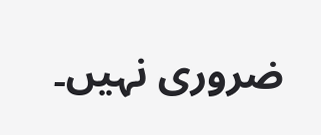ضروری نہیں۔